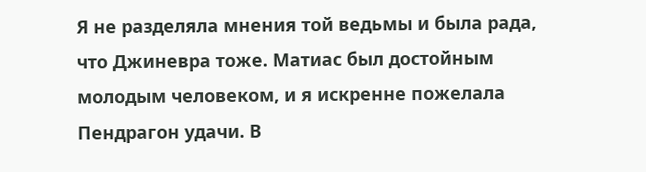Я не разделяла мнения той ведьмы и была рада, что Джиневра тоже. Матиас был достойным молодым человеком, и я искренне пожелала Пендрагон удачи. В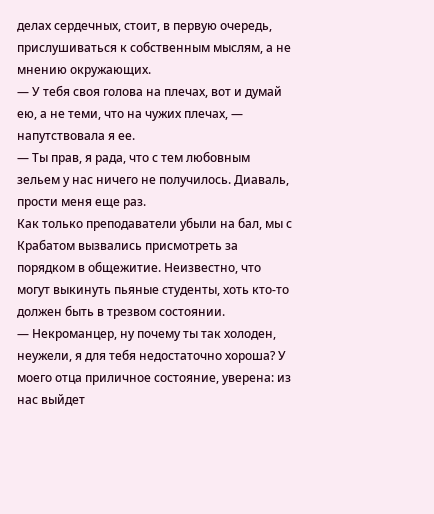делах сердечных, стоит, в первую очередь, прислушиваться к собственным мыслям, а не мнению окружающих.
— У тебя своя голова на плечах, вот и думай ею, а не теми, что на чужих плечах, — напутствовала я ее.
— Ты прав, я рада, что с тем любовным зельем у нас ничего не получилось. Диаваль, прости меня еще раз.
Как только преподаватели убыли на бал, мы с Крабатом вызвались присмотреть за порядком в общежитие. Неизвестно, что могут выкинуть пьяные студенты, хоть кто-то должен быть в трезвом состоянии.
— Некроманцер, ну почему ты так холоден, неужели, я для тебя недостаточно хороша? У моего отца приличное состояние, уверена: из нас выйдет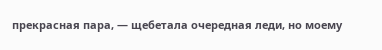прекрасная пара, — щебетала очередная леди, но моему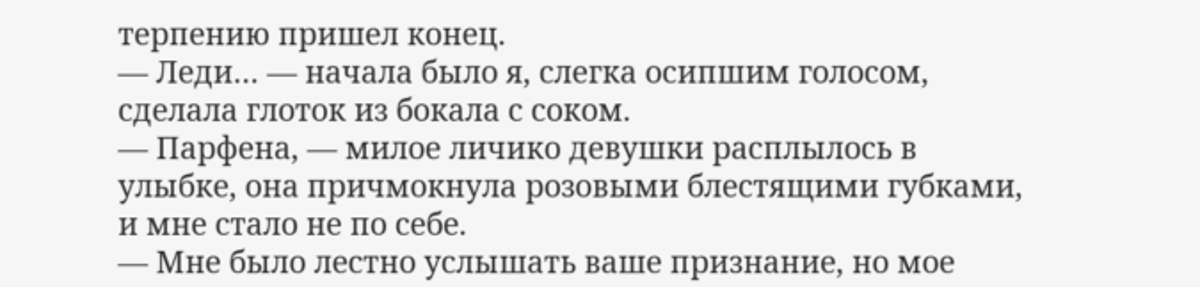терпению пришел конец.
— Леди… — начала было я, слегка осипшим голосом, сделала глоток из бокала с соком.
— Парфена, — милое личико девушки расплылось в улыбке, она причмокнула розовыми блестящими губками, и мне стало не по себе.
— Мне было лестно услышать ваше признание, но мое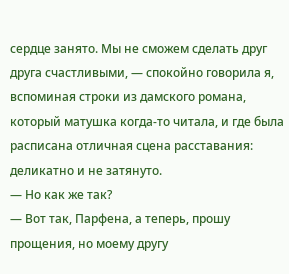сердце занято. Мы не сможем сделать друг друга счастливыми, — спокойно говорила я, вспоминая строки из дамского романа, который матушка когда-то читала, и где была расписана отличная сцена расставания: деликатно и не затянуто.
— Но как же так?
— Вот так, Парфена, а теперь, прошу прощения, но моему другу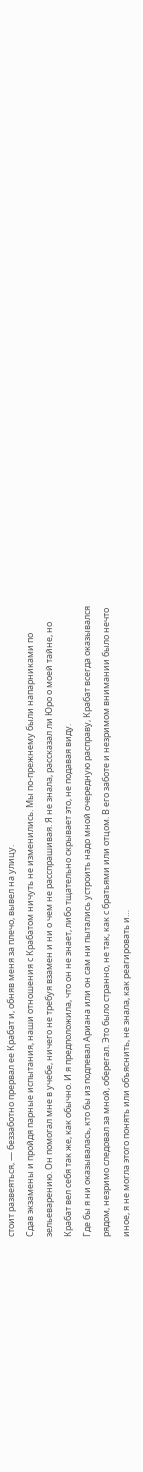стоит развеяться, — беззаботно прервал ее Крабат и, обняв меня за плечо, вывел на улицу.
Сдав экзамены и пройдя парные испытания, наши отношения с Крабатом ничуть не изменились. Мы по-прежнему были напарниками по зельеварению. Он помогал мне в учебе, ничего не требуя взамен и ни о чем не расспрашивая. Я не знала, рассказал ли Юро о моей тайне, но Крабат вел себя так же, как обычно. И я предположила, что он не знает, либо тщательно скрывает это, не подавая виду.
Где бы я ни оказывалась, кто бы из подпевал Ариана или он сам ни пытались устроить надо мной очередную расправу, Крабат всегда оказывался рядом, незримо следовал за мной, оберегал. Это было странно, не так, как с братьями или отцом. В его заботе и незримом внимании было нечто иное, я не могла этого понять или объяснить, не знала, как реагировать и…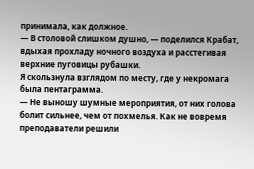принимала, как должное.
— В столовой слишком душно, — поделился Крабат, вдыхая прохладу ночного воздуха и расстегивая верхние пуговицы рубашки.
Я скользнула взглядом по месту, где у некромага была пентаграмма.
— Не выношу шумные мероприятия, от них голова болит сильнее, чем от похмелья. Как не вовремя преподаватели решили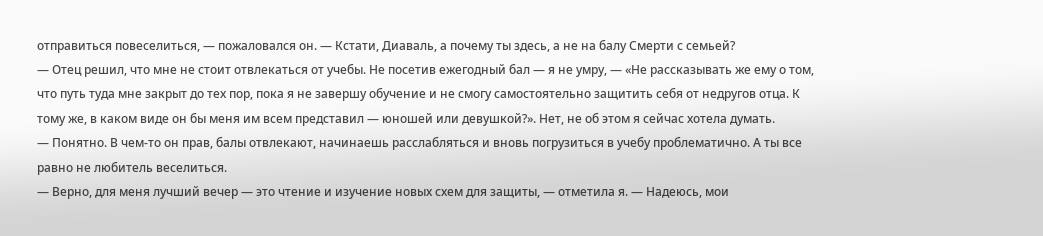отправиться повеселиться, — пожаловался он. — Кстати, Диаваль, а почему ты здесь, а не на балу Смерти с семьей?
— Отец решил, что мне не стоит отвлекаться от учебы. Не посетив ежегодный бал — я не умру, — «Не рассказывать же ему о том, что путь туда мне закрыт до тех пор, пока я не завершу обучение и не смогу самостоятельно защитить себя от недругов отца. К тому же, в каком виде он бы меня им всем представил — юношей или девушкой?». Нет, не об этом я сейчас хотела думать.
— Понятно. В чем-то он прав, балы отвлекают, начинаешь расслабляться и вновь погрузиться в учебу проблематично. А ты все равно не любитель веселиться.
— Верно, для меня лучший вечер — это чтение и изучение новых схем для защиты, — отметила я. — Надеюсь, мои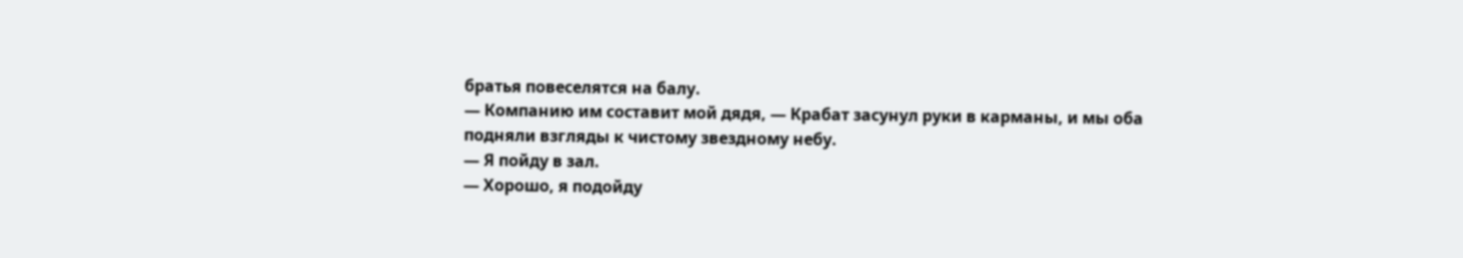братья повеселятся на балу.
— Компанию им составит мой дядя, — Крабат засунул руки в карманы, и мы оба подняли взгляды к чистому звездному небу.
— Я пойду в зал.
— Хорошо, я подойду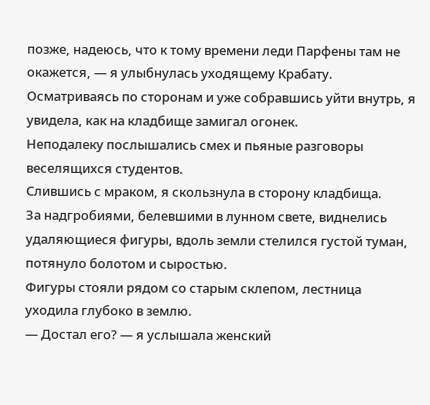позже, надеюсь, что к тому времени леди Парфены там не окажется, — я улыбнулась уходящему Крабату.
Осматриваясь по сторонам и уже собравшись уйти внутрь, я увидела, как на кладбище замигал огонек.
Неподалеку послышались смех и пьяные разговоры веселящихся студентов.
Слившись с мраком, я скользнула в сторону кладбища.
За надгробиями, белевшими в лунном свете, виднелись удаляющиеся фигуры, вдоль земли стелился густой туман, потянуло болотом и сыростью.
Фигуры стояли рядом со старым склепом, лестница уходила глубоко в землю.
— Достал его? — я услышала женский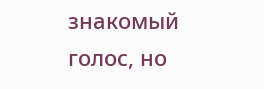знакомый голос, но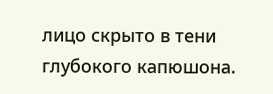лицо скрыто в тени глубокого капюшона.